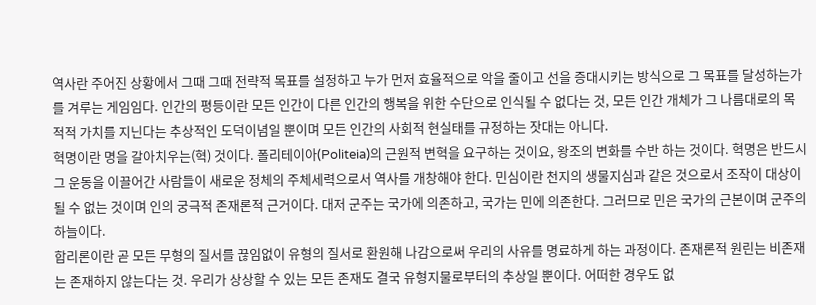역사란 주어진 상황에서 그때 그때 전략적 목표를 설정하고 누가 먼저 효율적으로 악을 줄이고 선을 증대시키는 방식으로 그 목표를 달성하는가를 겨루는 게임임다. 인간의 평등이란 모든 인간이 다른 인간의 행복을 위한 수단으로 인식될 수 없다는 것, 모든 인간 개체가 그 나름대로의 목적적 가치를 지닌다는 추상적인 도덕이념일 뿐이며 모든 인간의 사회적 현실태를 규정하는 잣대는 아니다.
혁명이란 명을 갈아치우는(혁) 것이다. 폴리테이아(Politeia)의 근원적 변혁을 요구하는 것이요, 왕조의 변화를 수반 하는 것이다. 혁명은 반드시 그 운동을 이끌어간 사람들이 새로운 정체의 주체세력으로서 역사를 개창해야 한다. 민심이란 천지의 생물지심과 같은 것으로서 조작이 대상이 될 수 없는 것이며 인의 궁극적 존재론적 근거이다. 대저 군주는 국가에 의존하고, 국가는 민에 의존한다. 그러므로 민은 국가의 근본이며 군주의 하늘이다.
합리론이란 곧 모든 무형의 질서를 끊임없이 유형의 질서로 환원해 나감으로써 우리의 사유를 명료하게 하는 과정이다. 존재론적 원린는 비존재는 존재하지 않는다는 것. 우리가 상상할 수 있는 모든 존재도 결국 유형지물로부터의 추상일 뿐이다. 어떠한 경우도 없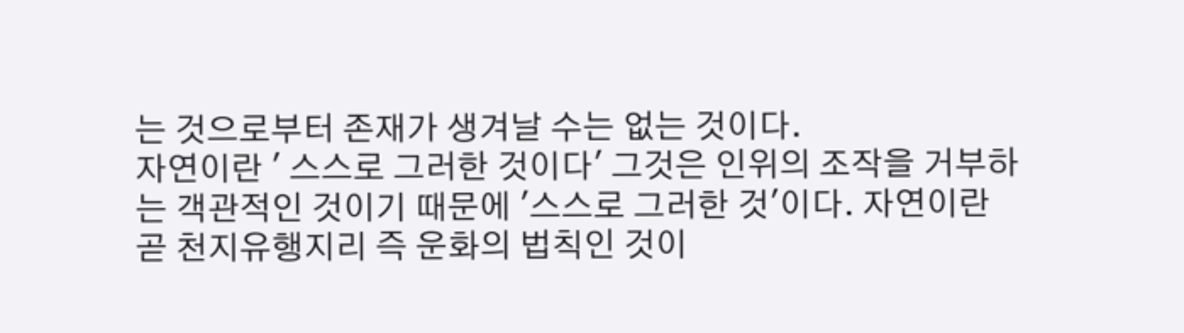는 것으로부터 존재가 생겨날 수는 없는 것이다.
자연이란 ' 스스로 그러한 것이다' 그것은 인위의 조작을 거부하는 객관적인 것이기 때문에 '스스로 그러한 것'이다. 자연이란 곧 천지유행지리 즉 운화의 법칙인 것이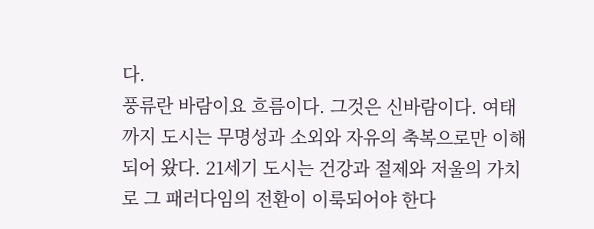다.
풍류란 바람이요 흐름이다. 그것은 신바람이다. 여태까지 도시는 무명성과 소외와 자유의 축복으로만 이해되어 왔다. 21세기 도시는 건강과 절제와 저울의 가치로 그 패러다임의 전환이 이룩되어야 한다